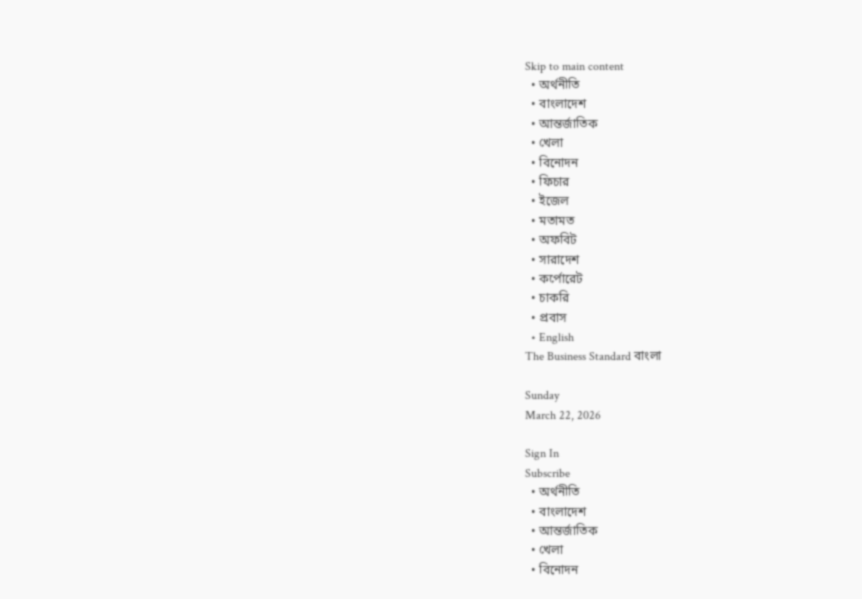Skip to main content
  • অর্থনীতি
  • বাংলাদেশ
  • আন্তর্জাতিক
  • খেলা
  • বিনোদন
  • ফিচার
  • ইজেল
  • মতামত
  • অফবিট
  • সারাদেশ
  • কর্পোরেট
  • চাকরি
  • প্রবাস
  • English
The Business Standard বাংলা

Sunday
March 22, 2026

Sign In
Subscribe
  • অর্থনীতি
  • বাংলাদেশ
  • আন্তর্জাতিক
  • খেলা
  • বিনোদন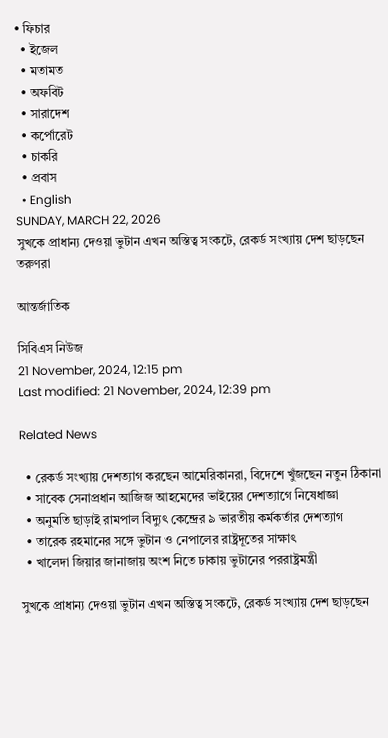• ফিচার
  • ইজেল
  • মতামত
  • অফবিট
  • সারাদেশ
  • কর্পোরেট
  • চাকরি
  • প্রবাস
  • English
SUNDAY, MARCH 22, 2026
সুখকে প্রাধান্য দেওয়া ভুটান এখন অস্তিত্ব সংকটে, রেকর্ড সংখ্যায় দেশ ছাড়ছেন তরুণরা

আন্তর্জাতিক

সিবিএস নিউজ
21 November, 2024, 12:15 pm
Last modified: 21 November, 2024, 12:39 pm

Related News

  • রেকর্ড সংখ্যায় দেশত্যাগ করছেন আমেরিকানরা, বিদেশে খুঁজছেন নতুন ঠিকানা
  • সাবেক সেনাপ্রধান আজিজ আহমেদের ভাইয়ের দেশত্যাগে নিষেধাজ্ঞা
  • অনুমতি ছাড়াই রামপাল বিদ্যুৎ কেন্দ্রের ৯ ভারতীয় কর্মকর্তার দেশত্যাগ
  • তারেক রহমানের সঙ্গে ভুটান ও নেপালের রাষ্ট্রদূতের সাক্ষাৎ
  • খালেদা জিয়ার জানাজায় অংশ নিতে ঢাকায় ভুটানের পররাষ্ট্রমন্ত্রী

সুখকে প্রাধান্য দেওয়া ভুটান এখন অস্তিত্ব সংকটে, রেকর্ড সংখ্যায় দেশ ছাড়ছেন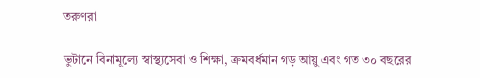তরুণরা

ভুটানে বিনামূল্যে স্বাস্থ্যসেবা ও শিক্ষা, ক্রমবর্ধমান গড় আয়ু এবং গত ৩০ বছরের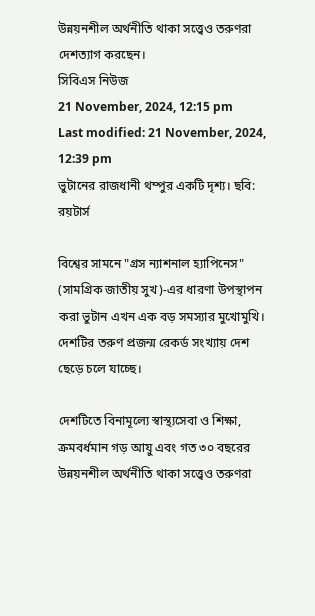উন্নয়নশীল অর্থনীতি থাকা সত্ত্বেও তরুণরা দেশত্যাগ করছেন।
সিবিএস নিউজ
21 November, 2024, 12:15 pm
Last modified: 21 November, 2024, 12:39 pm
ভুটানের রাজধানী থম্পুর একটি দৃশ্য। ছবি: রয়টার্স

বিশ্বের সামনে "গ্রস ন্যাশনাল হ্যাপিনেস" (সামগ্রিক জাতীয় সুখ)-এর ধারণা উপস্থাপন করা ভুটান এখন এক বড় সমস্যার মুখোমুখি। দেশটির তরুণ প্রজন্ম রেকর্ড সংখ্যায় দেশ ছেড়ে চলে যাচ্ছে।

দেশটিতে বিনামূল্যে স্বাস্থ্যসেবা ও শিক্ষা, ক্রমবর্ধমান গড় আয়ু এবং গত ৩০ বছরের উন্নয়নশীল অর্থনীতি থাকা সত্ত্বেও তরুণরা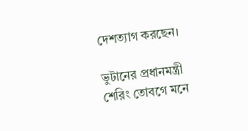দেশত্যাগ করছেন।

ভুটানের প্রধানমন্ত্রী শেরিং তোবগে মনে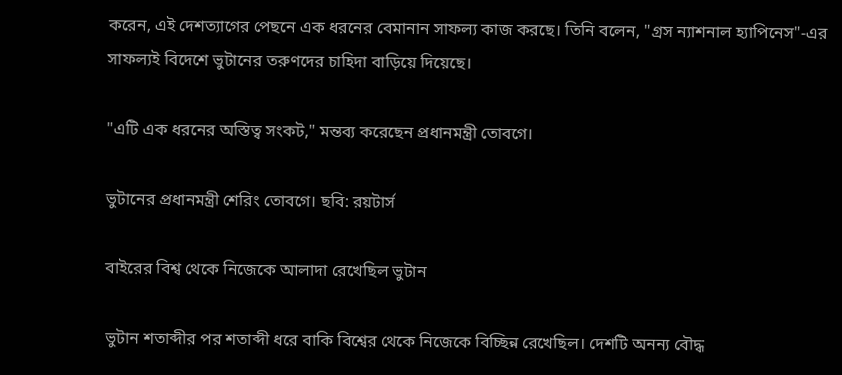করেন, এই দেশত্যাগের পেছনে এক ধরনের বেমানান সাফল্য কাজ করছে। তিনি বলেন, "গ্রস ন্যাশনাল হ্যাপিনেস"-এর সাফল্যই বিদেশে ভুটানের তরুণদের চাহিদা বাড়িয়ে দিয়েছে।

"এটি এক ধরনের অস্তিত্ব সংকট," মন্তব্য করেছেন প্রধানমন্ত্রী তোবগে।

ভুটানের প্রধানমন্ত্রী শেরিং তোবগে। ছবি: রয়টার্স

বাইরের বিশ্ব থেকে নিজেকে আলাদা রেখেছিল ভুটান

ভুটান শতাব্দীর পর শতাব্দী ধরে বাকি বিশ্বের থেকে নিজেকে বিচ্ছিন্ন রেখেছিল। দেশটি অনন্য বৌদ্ধ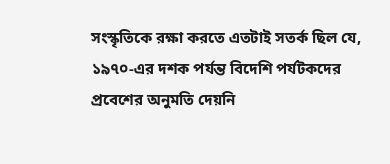সংস্কৃতিকে রক্ষা করতে এতটাই সতর্ক ছিল যে, ১৯৭০-এর দশক পর্যন্ত বিদেশি পর্যটকদের প্রবেশের অনুমতি দেয়নি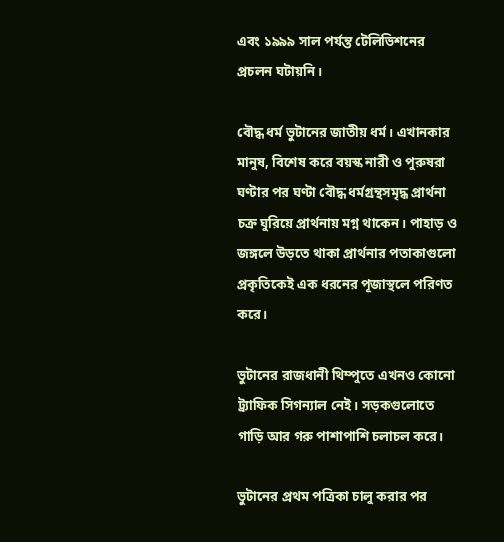এবং ১৯৯৯ সাল পর্যন্ত টেলিভিশনের প্রচলন ঘটায়নি।

বৌদ্ধ ধর্ম ভুটানের জাতীয় ধর্ম। এখানকার মানুষ, বিশেষ করে বয়স্ক নারী ও পুরুষরা ঘণ্টার পর ঘণ্টা বৌদ্ধ ধর্মগ্রন্থসমৃদ্ধ প্রার্থনা চক্র ঘুরিয়ে প্রার্থনায় মগ্ন থাকেন। পাহাড় ও জঙ্গলে উড়তে থাকা প্রার্থনার পতাকাগুলো প্রকৃতিকেই এক ধরনের পূজাস্থলে পরিণত করে।

ভুটানের রাজধানী থিম্পুতে এখনও কোনো ট্র্যাফিক সিগন্যাল নেই। সড়কগুলোতে গাড়ি আর গরু পাশাপাশি চলাচল করে।

ভুটানের প্রথম পত্রিকা চালু করার পর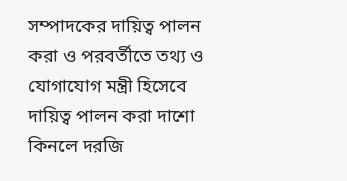সম্পাদকের দায়িত্ব পালন করা ও পরবর্তীতে তথ্য ও যোগাযোগ মন্ত্রী হিসেবে দায়িত্ব পালন করা দাশো কিনলে দরজি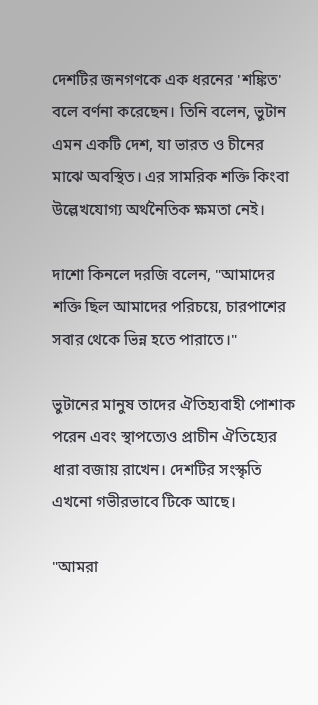দেশটির জনগণকে এক ধরনের 'শঙ্কিত' বলে বর্ণনা করেছেন। তিনি বলেন, ভুটান এমন একটি দেশ, যা ভারত ও চীনের মাঝে অবস্থিত। এর সামরিক শক্তি কিংবা উল্লেখযোগ্য অর্থনৈতিক ক্ষমতা নেই।

দাশো কিনলে দরজি বলেন, "আমাদের শক্তি ছিল আমাদের পরিচয়ে, চারপাশের সবার থেকে ভিন্ন হতে পারাতে।"

ভুটানের মানুষ তাদের ঐতিহ্যবাহী পোশাক পরেন এবং স্থাপত্যেও প্রাচীন ঐতিহ্যের ধারা বজায় রাখেন। দেশটির সংস্কৃতি এখনো গভীরভাবে টিকে আছে।

"আমরা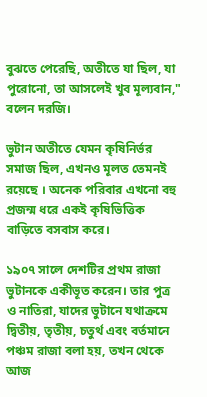বুঝতে পেরেছি, অতীতে যা ছিল, যা পুরোনো, তা আসলেই খুব মূল্যবান," বলেন দরজি।

ভুটান অতীতে যেমন কৃষিনির্ভর সমাজ ছিল, এখনও মূলত তেমনই রয়েছে । অনেক পরিবার এখনো বহু প্রজন্ম ধরে একই কৃষিভিত্তিক বাড়িতে বসবাস করে।

১৯০৭ সালে দেশটির প্রথম রাজা ভুটানকে একীভূত করেন। তার পুত্র ও নাতিরা, যাদের ভুটানে যথাক্রমে দ্বিতীয়, তৃতীয়, চতুর্থ এবং বর্তমানে পঞ্চম রাজা বলা হয়, তখন থেকে আজ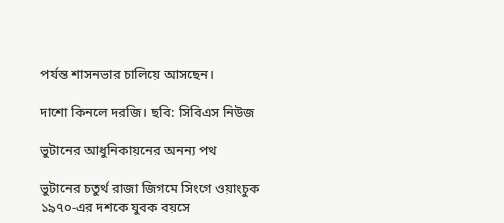পর্যন্ত শাসনভার চালিয়ে আসছেন।

দাশো কিনলে দরজি। ছবি: সিবিএস নিউজ

ভুটানের আধুনিকায়নের অনন্য পথ

ভুটানের চতুর্থ রাজা জিগমে সিংগে ওয়াংচুক ১৯৭০-এর দশকে যুবক বয়সে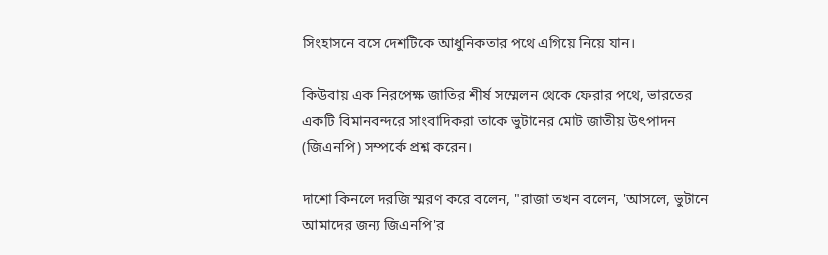সিংহাসনে বসে দেশটিকে আধুনিকতার পথে এগিয়ে নিয়ে যান।

কিউবায় এক নিরপেক্ষ জাতির শীর্ষ সম্মেলন থেকে ফেরার পথে, ভারতের একটি বিমানবন্দরে সাংবাদিকরা তাকে ভুটানের মোট জাতীয় উৎপাদন (জিএনপি) সম্পর্কে প্রশ্ন করেন।

দাশো কিনলে দরজি স্মরণ করে বলেন, "রাজা তখন বলেন, 'আসলে, ভুটানে আমাদের জন্য জিএনপি'র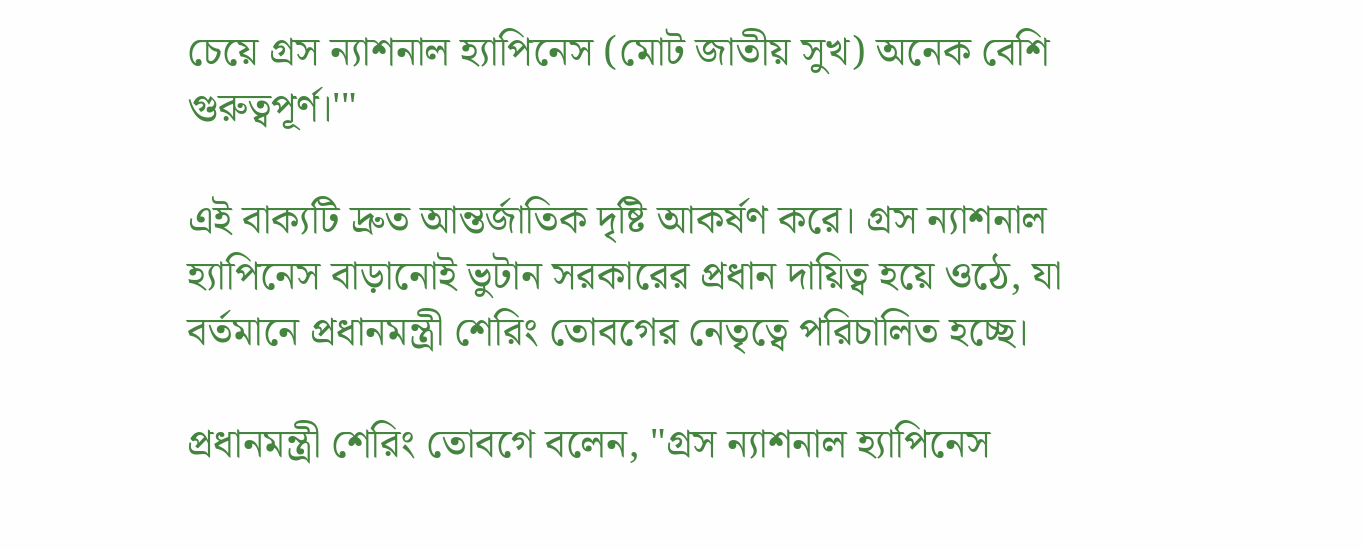চেয়ে গ্রস ন্যাশনাল হ্যাপিনেস (মোট জাতীয় সুখ) অনেক বেশি গুরুত্বপূর্ণ।'"

এই বাক্যটি দ্রুত আন্তর্জাতিক দৃষ্টি আকর্ষণ করে। গ্রস ন্যাশনাল হ্যাপিনেস বাড়ানোই ভুটান সরকারের প্রধান দায়িত্ব হয়ে ওঠে, যা বর্তমানে প্রধানমন্ত্রী শেরিং তোবগের নেতৃত্বে পরিচালিত হচ্ছে।

প্রধানমন্ত্রী শেরিং তোবগে বলেন, "গ্রস ন্যাশনাল হ্যাপিনেস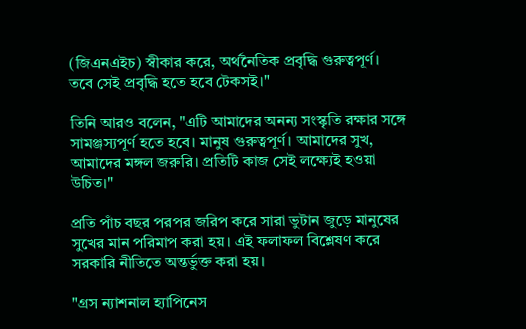(জিএনএইচ) স্বীকার করে, অর্থনৈতিক প্রবৃদ্ধি গুরুত্বপূর্ণ। তবে সেই প্রবৃদ্ধি হতে হবে টেকসই।"

তিনি আরও বলেন, "এটি আমাদের অনন্য সংস্কৃতি রক্ষার সঙ্গে সামঞ্জস্যপূর্ণ হতে হবে। মানুষ গুরুত্বপূর্ণ। আমাদের সুখ, আমাদের মঙ্গল জরুরি। প্রতিটি কাজ সেই লক্ষ্যেই হওয়া উচিত।"

প্রতি পাঁচ বছর পরপর জরিপ করে সারা ভুটান জুড়ে মানুষের সুখের মান পরিমাপ করা হয়। এই ফলাফল বিশ্লেষণ করে সরকারি নীতিতে অন্তর্ভুক্ত করা হয়।

"গ্রস ন্যাশনাল হ্যাপিনেস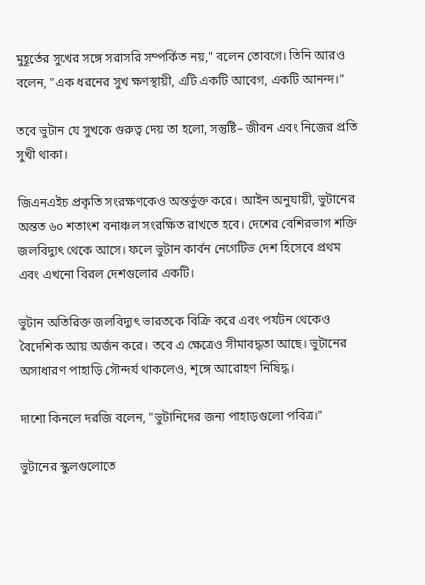মুহূর্তের সুখের সঙ্গে সরাসরি সম্পর্কিত নয়," বলেন তোবগে। তিনি আরও বলেন, "এক ধরনের সুখ ক্ষণস্থায়ী, এটি একটি আবেগ, একটি আনন্দ।"

তবে ভুটান যে সুখকে গুরুত্ব দেয় তা হলো, সন্তুষ্টি– জীবন এবং নিজের প্রতি সুখী থাকা।

জিএনএইচ প্রকৃতি সংরক্ষণকেও অন্তর্ভুক্ত করে। আইন অনুযায়ী, ভুটানের অন্তত ৬০ শতাংশ বনাঞ্চল সংরক্ষিত রাখতে হবে। দেশের বেশিরভাগ শক্তি জলবিদ্যুৎ থেকে আসে। ফলে ভুটান কার্বন নেগেটিভ দেশ হিসেবে প্রথম এবং এখনো বিরল দেশগুলোর একটি।

ভুটান অতিরিক্ত জলবিদ্যুৎ ভারতকে বিক্রি করে এবং পর্যটন থেকেও বৈদেশিক আয় অর্জন করে। তবে এ ক্ষেত্রেও সীমাবদ্ধতা আছে। ভুটানের অসাধারণ পাহাড়ি সৌন্দর্য থাকলেও, শৃঙ্গে আরোহণ নিষিদ্ধ।

দাশো কিনলে দরজি বলেন, "ভুটানিদের জন্য পাহাড়গুলো পবিত্র।"

ভুটানের স্কুলগুলোতে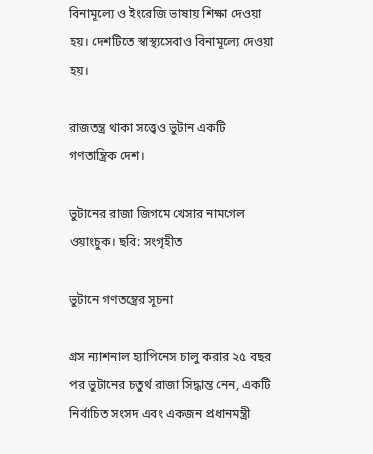বিনামূল্যে ও ইংরেজি ভাষায় শিক্ষা দেওয়া হয়। দেশটিতে স্বাস্থ্যসেবাও বিনামূল্যে দেওয়া হয়।

রাজতন্ত্র থাকা সত্ত্বেও ভুটান একটি গণতান্ত্রিক দেশ।

ভুটানের রাজা জিগমে খেসার নামগেল ওয়াংচুক। ছবি: সংগৃহীত

ভুটানে গণতন্ত্রের সূচনা

গ্রস ন্যাশনাল হ্যাপিনেস চালু করার ২৫ বছর পর ভুটানের চতুর্থ রাজা সিদ্ধান্ত নেন, একটি নির্বাচিত সংসদ এবং একজন প্রধানমন্ত্রী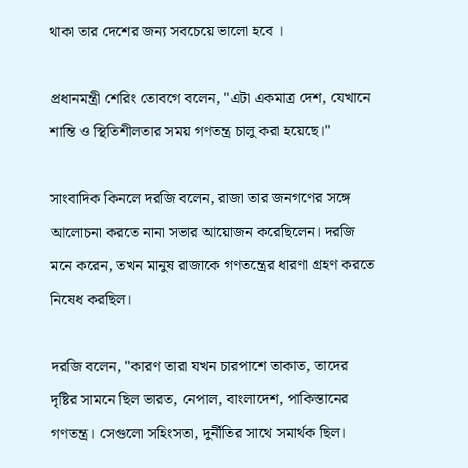থাকা তার দেশের জন্য সবচেয়ে ভালো হবে ।

প্রধানমন্ত্রী শেরিং তোবগে বলেন, "এটা একমাত্র দেশ, যেখানে শান্তি ও স্থিতিশীলতার সময় গণতন্ত্র চালু করা হয়েছে।"

সাংবাদিক কিনলে দরজি বলেন, রাজা তার জনগণের সঙ্গে আলোচনা করতে নানা সভার আয়োজন করেছিলেন। দরজি মনে করেন, তখন মানুষ রাজাকে গণতন্ত্রের ধারণা গ্রহণ করতে নিষেধ করছিল।

দরজি বলেন, "কারণ তারা যখন চারপাশে তাকাত, তাদের দৃষ্টির সামনে ছিল ভারত, নেপাল, বাংলাদেশ, পাকিস্তানের গণতন্ত্র। সেগুলো সহিংসতা, দুর্নীতির সাথে সমার্থক ছিল।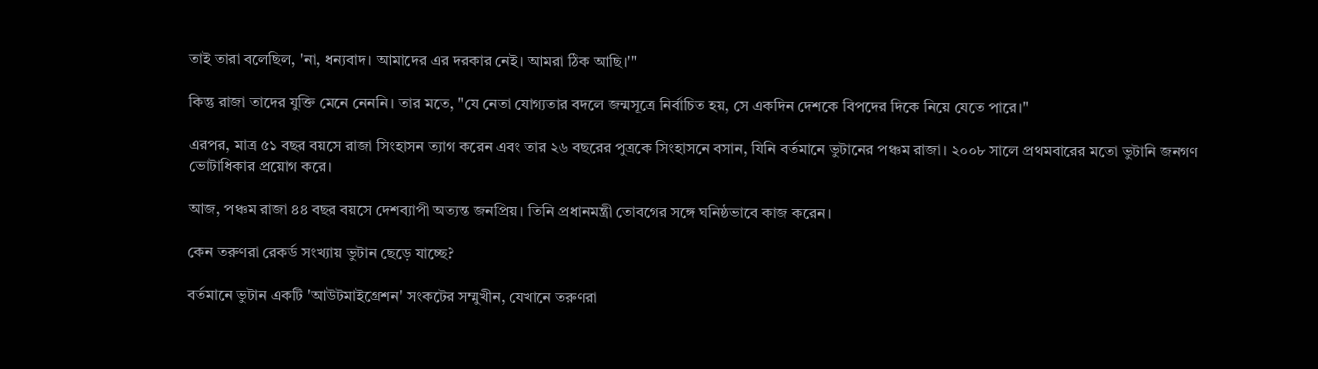তাই তারা বলেছিল, 'না, ধন্যবাদ। আমাদের এর দরকার নেই। আমরা ঠিক আছি।'"

কিন্তু রাজা তাদের যুক্তি মেনে নেননি। তার মতে, "যে নেতা যোগ্যতার বদলে জন্মসূত্রে নির্বাচিত হয়, সে একদিন দেশকে বিপদের দিকে নিয়ে যেতে পারে।"

এরপর, মাত্র ৫১ বছর বয়সে রাজা সিংহাসন ত্যাগ করেন এবং তার ২৬ বছরের পুত্রকে সিংহাসনে বসান, যিনি বর্তমানে ভুটানের পঞ্চম রাজা। ২০০৮ সালে প্রথমবারের মতো ভুটানি জনগণ ভোটাধিকার প্রয়োগ করে।

আজ, পঞ্চম রাজা ৪৪ বছর বয়সে দেশব্যাপী অত্যন্ত জনপ্রিয়। তিনি প্রধানমন্ত্রী তোবগের সঙ্গে ঘনিষ্ঠভাবে কাজ করেন।

কেন তরুণরা রেকর্ড সংখ্যায় ভুটান ছেড়ে যাচ্ছে?

বর্তমানে ভুটান একটি 'আউটমাইগ্রেশন' সংকটের সম্মুখীন, যেখানে তরুণরা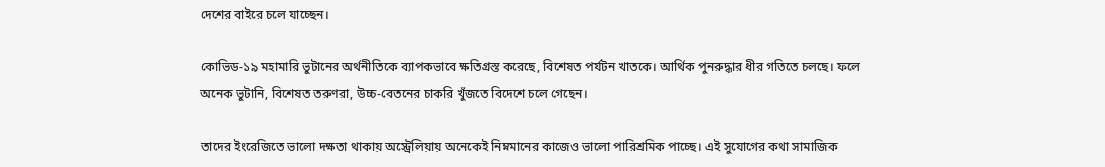দেশের বাইরে চলে যাচ্ছেন।

কোভিড-১৯ মহামারি ভুটানের অর্থনীতিকে ব্যাপকভাবে ক্ষতিগ্রস্ত করেছে, বিশেষত পর্যটন খাতকে। আর্থিক পুনরুদ্ধার ধীর গতিতে চলছে। ফলে অনেক ভুটানি, বিশেষত তরুণরা, উচ্চ-বেতনের চাকরি খুঁজতে বিদেশে চলে গেছেন।

তাদের ইংরেজিতে ভালো দক্ষতা থাকায় অস্ট্রেলিয়ায় অনেকেই নিম্নমানের কাজেও ভালো পারিশ্রমিক পাচ্ছে। এই সুযোগের কথা সামাজিক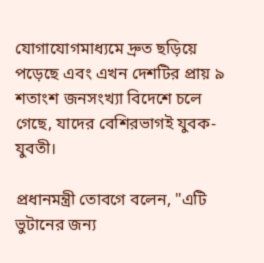যোগাযোগমাধ্যমে দ্রুত ছড়িয়ে পড়েছে এবং এখন দেশটির প্রায় ৯ শতাংশ জনসংখ্যা বিদেশে চলে গেছে, যাদের বেশিরভাগই যুবক-যুবতী।

প্রধানমন্ত্রী তোবগে বলেন, "এটি ভুটানের জন্য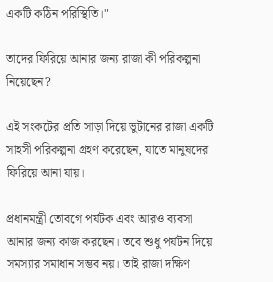একটি কঠিন পরিস্থিতি।"

তাদের ফিরিয়ে আনার জন্য রাজা কী পরিকল্পনা নিয়েছেন?

এই সংকটের প্রতি সাড়া দিয়ে ভুটানের রাজা একটি সাহসী পরিকল্পনা গ্রহণ করেছেন, যাতে মানুষদের ফিরিয়ে আনা যায়।

প্রধানমন্ত্রী তোবগে পর্যটক এবং আরও ব্যবসা আনার জন্য কাজ করছেন। তবে শুধু পর্যটন দিয়ে সমস্যার সমাধান সম্ভব নয়। তাই রাজা দক্ষিণ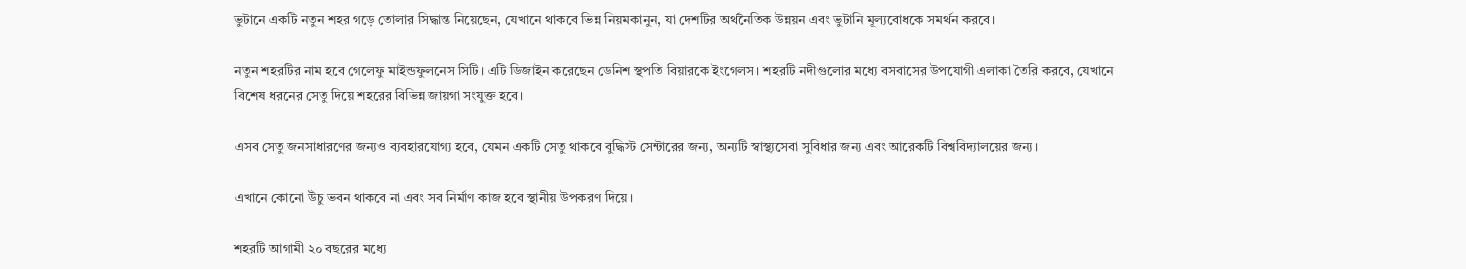ভুটানে একটি নতুন শহর গড়ে তোলার সিদ্ধান্ত নিয়েছেন, যেখানে থাকবে ভিন্ন নিয়মকানুন, যা দেশটির অর্থনৈতিক উন্নয়ন এবং ভুটানি মূল্যবোধকে সমর্থন করবে।

নতুন শহরটির নাম হবে গেলেফু মাইন্ডফুলনেস সিটি। এটি ডিজাইন করেছেন ডেনিশ স্থপতি বিয়ারকে ইংগেলস। শহরটি নদীগুলোর মধ্যে বসবাসের উপযোগী এলাকা তৈরি করবে, যেখানে বিশেষ ধরনের সেতু দিয়ে শহরের বিভিন্ন জায়গা সংযুক্ত হবে।

এসব সেতু জনসাধারণের জন্যও ব্যবহারযোগ্য হবে, যেমন একটি সেতু থাকবে বুদ্ধিস্ট সেন্টারের জন্য, অন্যটি স্বাস্থ্যসেবা সুবিধার জন্য এবং আরেকটি বিশ্ববিদ্যালয়ের জন্য।

এখানে কোনো উঁচু ভবন থাকবে না এবং সব নির্মাণ কাজ হবে স্থানীয় উপকরণ দিয়ে।

শহরটি আগামী ২০ বছরের মধ্যে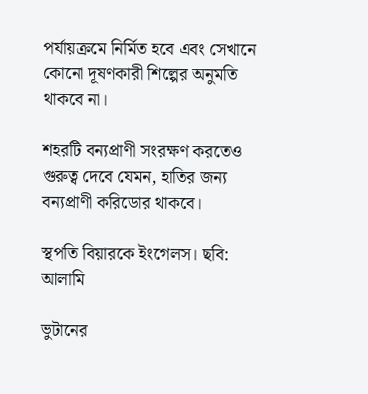পর্যায়ক্রমে নির্মিত হবে এবং সেখানে কোনো দূষণকারী শিল্পের অনুমতি থাকবে না।

শহরটি বন্যপ্রাণী সংরক্ষণ করতেও গুরুত্ব দেবে যেমন, হাতির জন্য বন্যপ্রাণী করিডোর থাকবে।

স্থপতি বিয়ারকে ইংগেলস। ছবি: আলামি

ভুটানের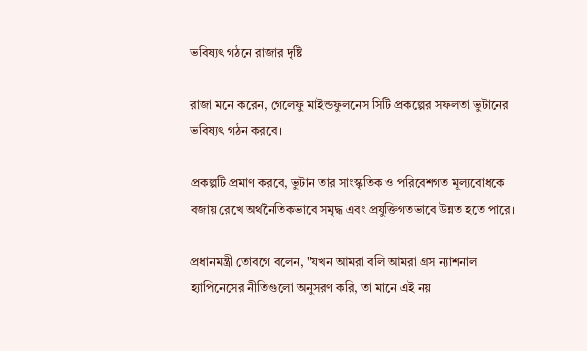ভবিষ্যৎ গঠনে রাজার দৃষ্টি

রাজা মনে করেন, গেলেফু মাইন্ডফুলনেস সিটি প্রকল্পের সফলতা ভুটানের ভবিষ্যৎ গঠন করবে।

প্রকল্পটি প্রমাণ করবে, ভুটান তার সাংস্কৃতিক ও পরিবেশগত মূল্যবোধকে বজায় রেখে অর্থনৈতিকভাবে সমৃদ্ধ এবং প্রযুক্তিগতভাবে উন্নত হতে পারে।

প্রধানমন্ত্রী তোবগে বলেন, "যখন আমরা বলি আমরা গ্রস ন্যাশনাল হ্যাপিনেসের নীতিগুলো অনুসরণ করি, তা মানে এই নয়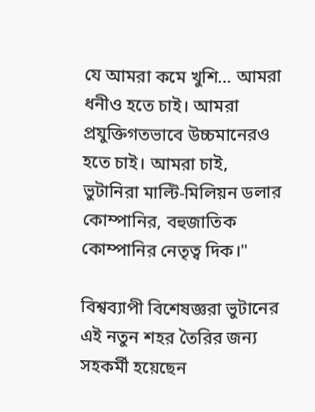যে আমরা কমে খুশি… আমরা ধনীও হতে চাই। আমরা প্রযুক্তিগতভাবে উচ্চমানেরও হতে চাই। আমরা চাই, ভুটানিরা মাল্টি-মিলিয়ন ডলার কোম্পানির, বহুজাতিক কোম্পানির নেতৃত্ব দিক।"

বিশ্বব্যাপী বিশেষজ্ঞরা ভুটানের এই নতুন শহর তৈরির জন্য সহকর্মী হয়েছেন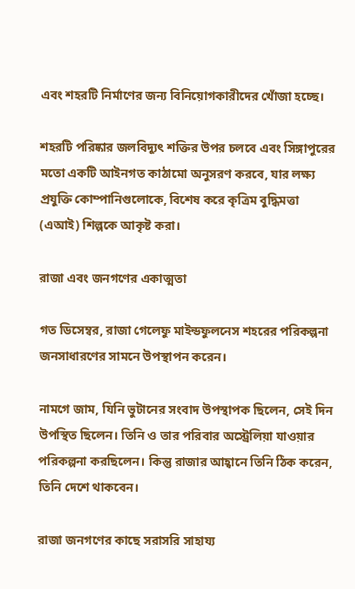এবং শহরটি নির্মাণের জন্য বিনিয়োগকারীদের খোঁজা হচ্ছে।

শহরটি পরিষ্কার জলবিদ্যুৎ শক্তির উপর চলবে এবং সিঙ্গাপুরের মতো একটি আইনগত কাঠামো অনুসরণ করবে, যার লক্ষ্য প্রযুক্তি কোম্পানিগুলোকে, বিশেষ করে কৃত্রিম বুদ্ধিমত্তা (এআই) শিল্পকে আকৃষ্ট করা।

রাজা এবং জনগণের একাত্মতা

গত ডিসেম্বর, রাজা গেলেফু মাইন্ডফুলনেস শহরের পরিকল্পনা জনসাধারণের সামনে উপস্থাপন করেন।

নামগে জাম, যিনি ভুটানের সংবাদ উপস্থাপক ছিলেন, সেই দিন উপস্থিত ছিলেন। তিনি ও তার পরিবার অস্ট্রেলিয়া যাওয়ার পরিকল্পনা করছিলেন। কিন্তু রাজার আহ্বানে তিনি ঠিক করেন, তিনি দেশে থাকবেন।

রাজা জনগণের কাছে সরাসরি সাহায্য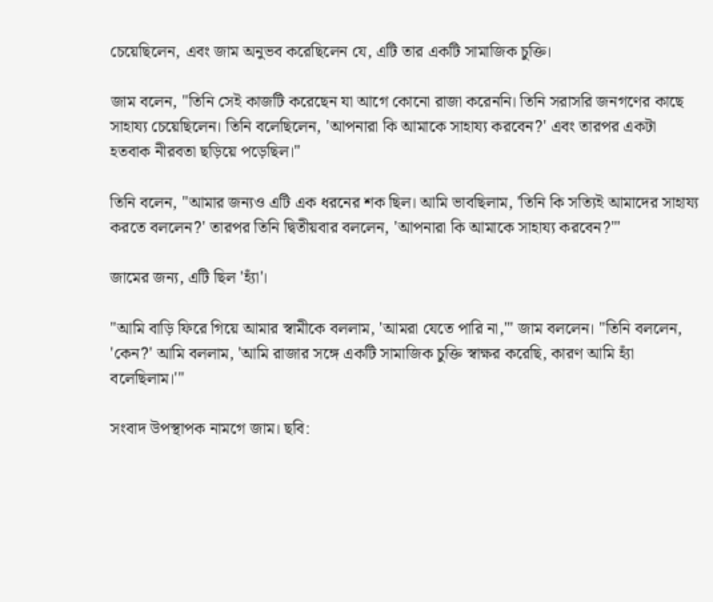চেয়েছিলেন, এবং জাম অনুভব করেছিলেন যে, এটি তার একটি সামাজিক চুক্তি।

জাম বলেন, "তিনি সেই কাজটি করেছেন যা আগে কোনো রাজা করেননি। তিনি সরাসরি জনগণের কাছে সাহায্য চেয়েছিলেন। তিনি বলেছিলেন, 'আপনারা কি আমাকে সাহায্য করবেন?' এবং তারপর একটা হতবাক নীরবতা ছড়িয়ে পড়েছিল।"

তিনি বলেন, "আমার জন্যও এটি এক ধরনের শক ছিল। আমি ভাবছিলাম, 'তিনি কি সত্যিই আমাদের সাহায্য করতে বললেন?' তারপর তিনি দ্বিতীয়বার বললেন, 'আপনারা কি আমাকে সাহায্য করবেন?'"

জামের জন্য, এটি ছিল 'হ্যাঁ'।

"আমি বাড়ি ফিরে গিয়ে আমার স্বামীকে বললাম, 'আমরা যেতে পারি না,'" জাম বললেন। "তিনি বললেন, 'কেন?' আমি বললাম, 'আমি রাজার সঙ্গে একটি সামাজিক চুক্তি স্বাক্ষর করেছি, কারণ আমি হ্যাঁ বলেছিলাম।'"

সংবাদ উপস্থাপক নামগে জাম। ছবি: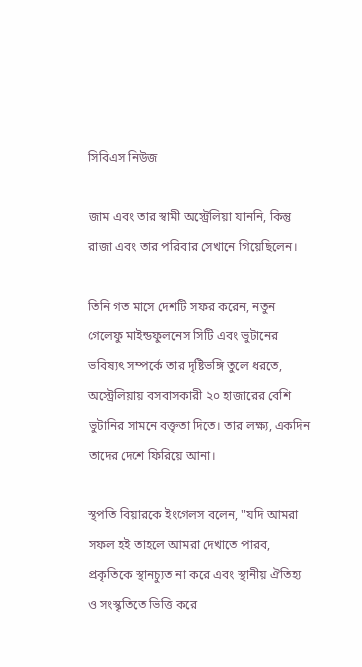সিবিএস নিউজ

জাম এবং তার স্বামী অস্ট্রেলিয়া যাননি, কিন্তু রাজা এবং তার পরিবার সেখানে গিয়েছিলেন।

তিনি গত মাসে দেশটি সফর করেন, নতুন গেলেফু মাইন্ডফুলনেস সিটি এবং ভুটানের ভবিষ্যৎ সম্পর্কে তার দৃষ্টিভঙ্গি তুলে ধরতে, অস্ট্রেলিয়ায় বসবাসকারী ২০ হাজারের বেশি ভুটানির সামনে বক্তৃতা দিতে। তার লক্ষ্য, একদিন তাদের দেশে ফিরিয়ে আনা।

স্থপতি বিয়ারকে ইংগেলস বলেন, "যদি আমরা সফল হই তাহলে আমরা দেখাতে পারব, প্রকৃতিকে স্থানচ্যুত না করে এবং স্থানীয় ঐতিহ্য ও সংস্কৃতিতে ভিত্তি করে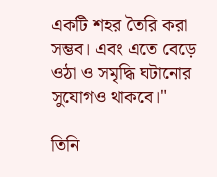একটি শহর তৈরি করা সম্ভব। এবং এতে বেড়ে ওঠা ও সমৃদ্ধি ঘটানোর সুযোগও থাকবে।"

তিনি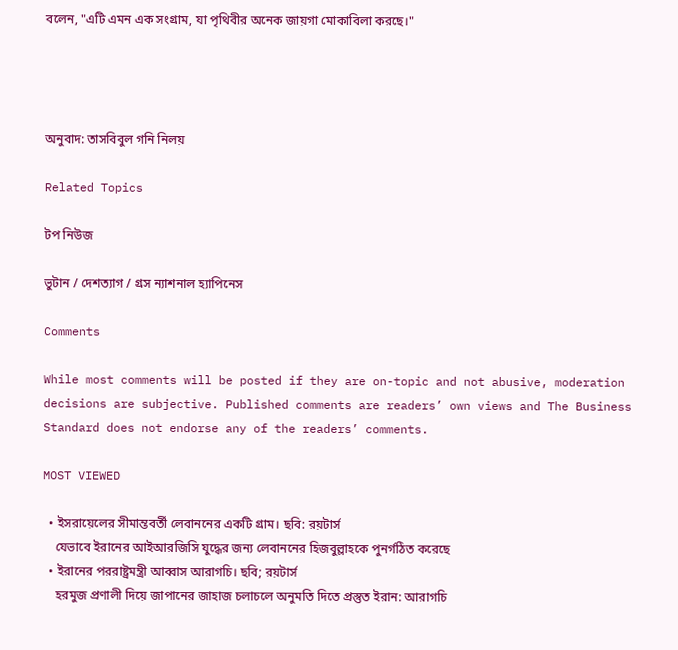বলেন, "এটি এমন এক সংগ্রাম, যা পৃথিবীর অনেক জায়গা মোকাবিলা করছে।"




অনুবাদ: তাসবিবুল গনি নিলয়

Related Topics

টপ নিউজ

ভুটান / দেশত্যাগ / গ্রস ন্যাশনাল হ্যাপিনেস

Comments

While most comments will be posted if they are on-topic and not abusive, moderation decisions are subjective. Published comments are readers’ own views and The Business Standard does not endorse any of the readers’ comments.

MOST VIEWED

  • ইসরায়েলের সীমান্তবর্তী লেবাননের একটি গ্রাম। ছবি: রয়টার্স
    যেভাবে ইরানের আইআরজিসি যুদ্ধের জন্য লেবাননের হিজবুল্লাহকে পুনর্গঠিত করেছে
  • ইরানের পররাষ্ট্রমন্ত্রী আব্বাস আরাগচি। ছবি; রয়টার্স
    হরমুজ প্রণালী দিয়ে জাপানের জাহাজ চলাচলে অনুমতি দিতে প্রস্তুত ইরান: আরাগচি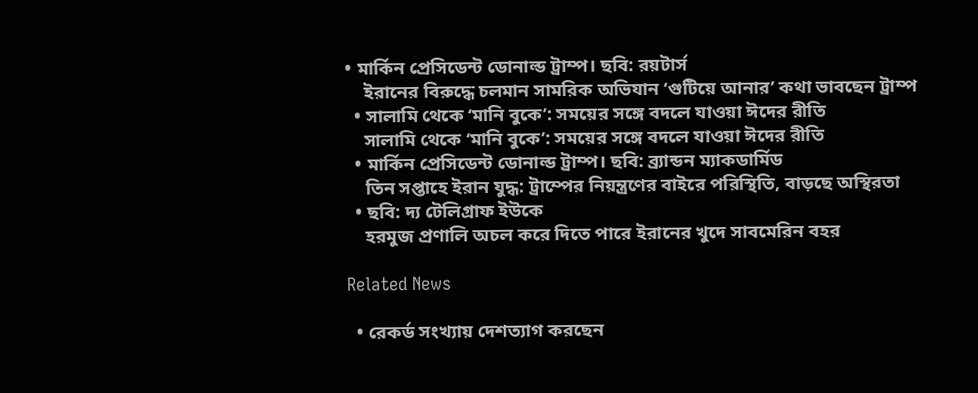• মার্কিন প্রেসিডেন্ট ডোনাল্ড ট্রাম্প। ছবি: রয়টার্স
    ইরানের বিরুদ্ধে চলমান সামরিক অভিযান ‘গুটিয়ে আনার’ কথা ভাবছেন ট্রাম্প
  • সালামি থেকে ‘মানি বুকে’: সময়ের সঙ্গে বদলে যাওয়া ঈদের রীতি
    সালামি থেকে ‘মানি বুকে’: সময়ের সঙ্গে বদলে যাওয়া ঈদের রীতি
  • মার্কিন প্রেসিডেন্ট ডোনাল্ড ট্রাম্প। ছবি: ব্র্যান্ডন ম্যাকডার্মিড
    তিন সপ্তাহে ইরান যুদ্ধ: ট্রাম্পের নিয়ন্ত্রণের বাইরে পরিস্থিতি, বাড়ছে অস্থিরতা
  • ছবি: দ্য টেলিগ্রাফ ইউকে
    হরমুজ প্রণালি অচল করে দিতে পারে ইরানের খুদে সাবমেরিন বহর

Related News

  • রেকর্ড সংখ্যায় দেশত্যাগ করছেন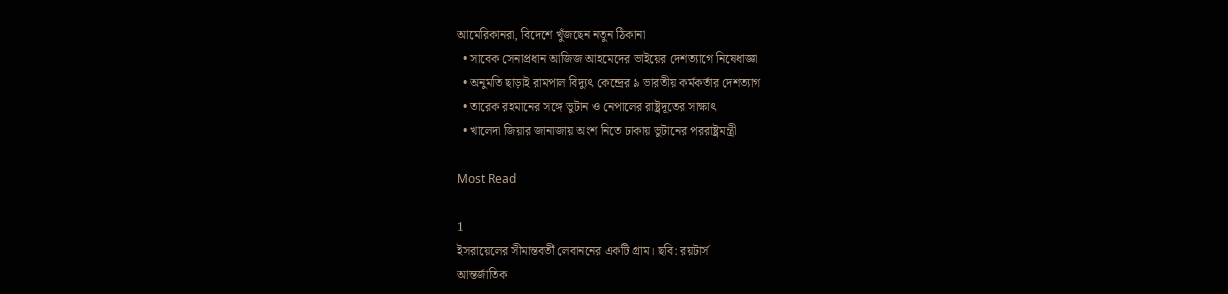আমেরিকানরা, বিদেশে খুঁজছেন নতুন ঠিকানা
  • সাবেক সেনাপ্রধান আজিজ আহমেদের ভাইয়ের দেশত্যাগে নিষেধাজ্ঞা
  • অনুমতি ছাড়াই রামপাল বিদ্যুৎ কেন্দ্রের ৯ ভারতীয় কর্মকর্তার দেশত্যাগ
  • তারেক রহমানের সঙ্গে ভুটান ও নেপালের রাষ্ট্রদূতের সাক্ষাৎ
  • খালেদা জিয়ার জানাজায় অংশ নিতে ঢাকায় ভুটানের পররাষ্ট্রমন্ত্রী

Most Read

1
ইসরায়েলের সীমান্তবর্তী লেবাননের একটি গ্রাম। ছবি: রয়টার্স
আন্তর্জাতিক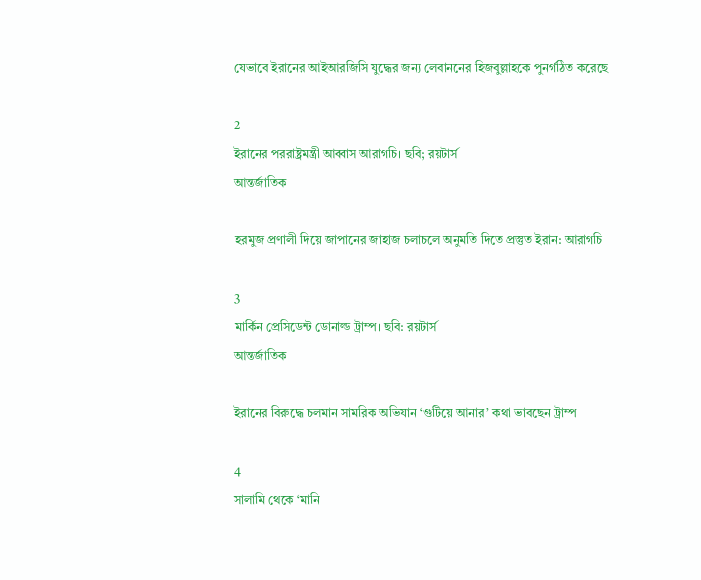যেভাবে ইরানের আইআরজিসি যুদ্ধের জন্য লেবাননের হিজবুল্লাহকে পুনর্গঠিত করেছে

2
ইরানের পররাষ্ট্রমন্ত্রী আব্বাস আরাগচি। ছবি; রয়টার্স
আন্তর্জাতিক

হরমুজ প্রণালী দিয়ে জাপানের জাহাজ চলাচলে অনুমতি দিতে প্রস্তুত ইরান: আরাগচি

3
মার্কিন প্রেসিডেন্ট ডোনাল্ড ট্রাম্প। ছবি: রয়টার্স
আন্তর্জাতিক

ইরানের বিরুদ্ধে চলমান সামরিক অভিযান ‘গুটিয়ে আনার’ কথা ভাবছেন ট্রাম্প

4
সালামি থেকে ‘মানি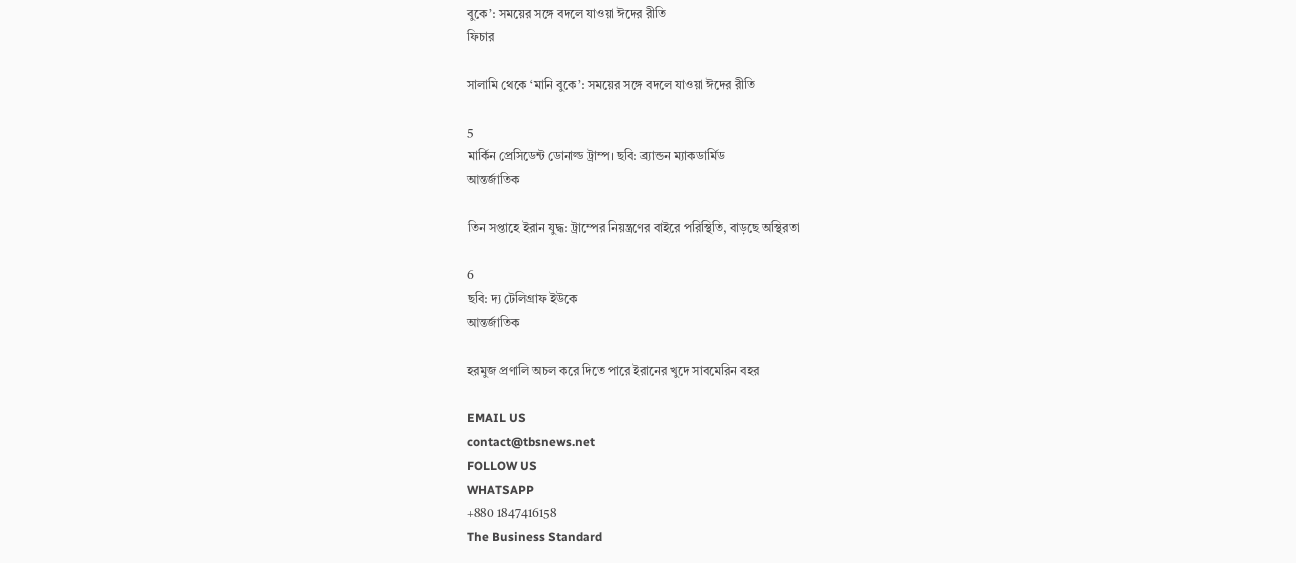বুকে’: সময়ের সঙ্গে বদলে যাওয়া ঈদের রীতি
ফিচার

সালামি থেকে ‘মানি বুকে’: সময়ের সঙ্গে বদলে যাওয়া ঈদের রীতি

5
মার্কিন প্রেসিডেন্ট ডোনাল্ড ট্রাম্প। ছবি: ব্র্যান্ডন ম্যাকডার্মিড
আন্তর্জাতিক

তিন সপ্তাহে ইরান যুদ্ধ: ট্রাম্পের নিয়ন্ত্রণের বাইরে পরিস্থিতি, বাড়ছে অস্থিরতা

6
ছবি: দ্য টেলিগ্রাফ ইউকে
আন্তর্জাতিক

হরমুজ প্রণালি অচল করে দিতে পারে ইরানের খুদে সাবমেরিন বহর

EMAIL US
contact@tbsnews.net
FOLLOW US
WHATSAPP
+880 1847416158
The Business Standard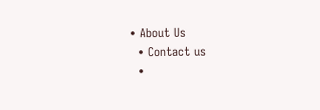• About Us
  • Contact us
  •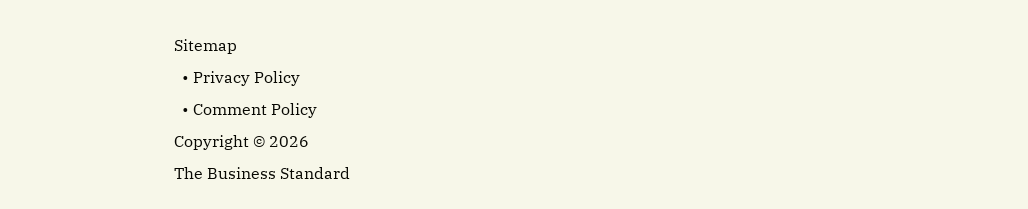Sitemap
  • Privacy Policy
  • Comment Policy
Copyright © 2026
The Business Standard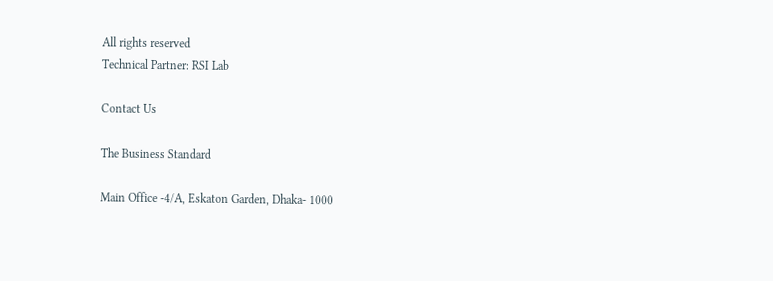All rights reserved
Technical Partner: RSI Lab

Contact Us

The Business Standard

Main Office -4/A, Eskaton Garden, Dhaka- 1000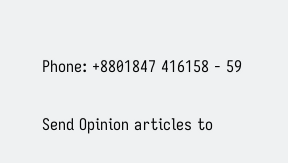Phone: +8801847 416158 - 59

Send Opinion articles to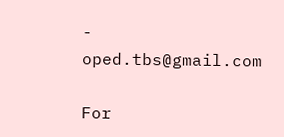- oped.tbs@gmail.com

For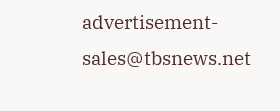advertisement- sales@tbsnews.net